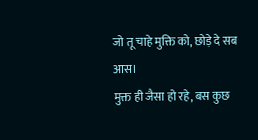जो तू चाहे मुक्ति को, छोड़े दे सब आस।
मुक्त ही जैसा हो रहे, बस कुछ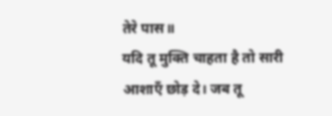तेरे पास॥
यदि तू मुक्ति चाहता है तो सारी आशाएँ छोड़ दे। जब तू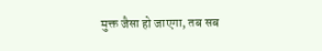मुक्त जैसा हो जाएगा, तब सब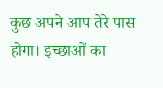कुछ अपने आप तेरे पास होगा। इच्छाओं का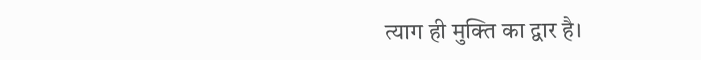त्याग ही मुक्ति का द्वार है।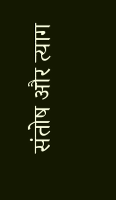संतोष और त्याग